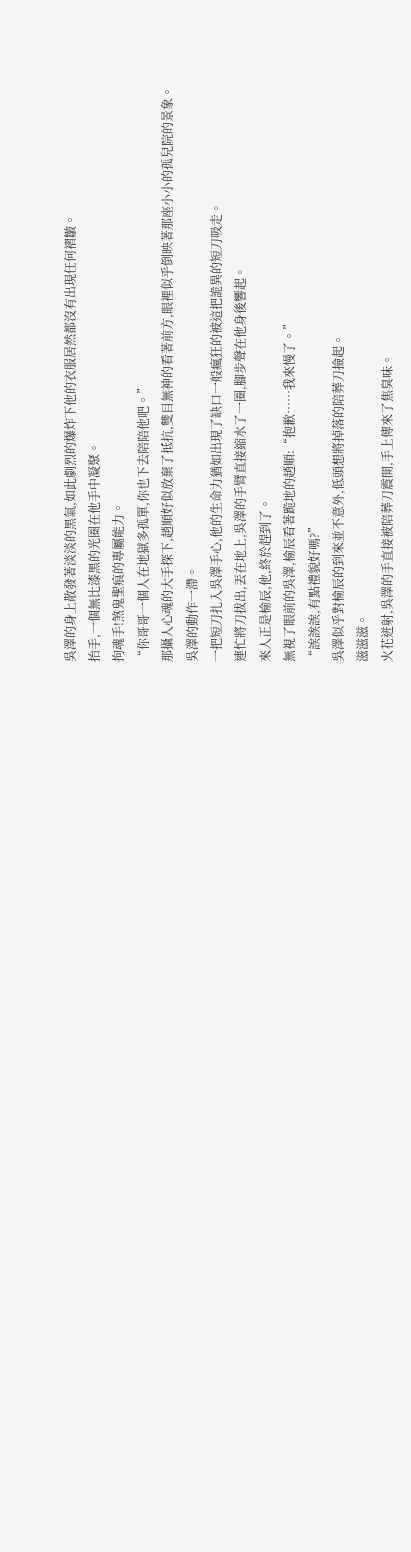吳澤的身上散發著淡淡的黑氣,如此劇烈的爆炸下他的衣服居然都沒有出現任何褶皺。
抬手,一個無比漆黑的光圈在他手中凝聚。
拘魂手!煞鬼聖痕的專屬能力。
“你哥哥一個人在地獄多孤單,你也下去陪陪他吧。”
那攝人心魂的大手探下,趙順好似放棄了抵抗,雙目無神的看著前方,眼裡似乎倒映著那座小小的孤兒院的景象。
吳澤的動作一滯。
一把短刀扎入吳澤手心,他的生命力猶如出現了缺口一般瘋狂的被這把詭異的短刀吸走。
連忙將刀拔出,丟在地上,吳澤的手臂直接縮水了一圈,腳步聲在他身後響起。
來人正是榆辰,他,終於趕到了。
無視了眼前的吳澤,榆辰看著跪地的趙順:“抱歉……我來慢了。”
“誒誒誒,有點禮貌好嗎?”
吳澤似乎對榆辰的到來並不意外,低頭想將掉落的陪葬刀撿起。
滋滋滋。
火花迸射,吳澤的手直接被陪葬刀震開,手上傳來了焦臭味。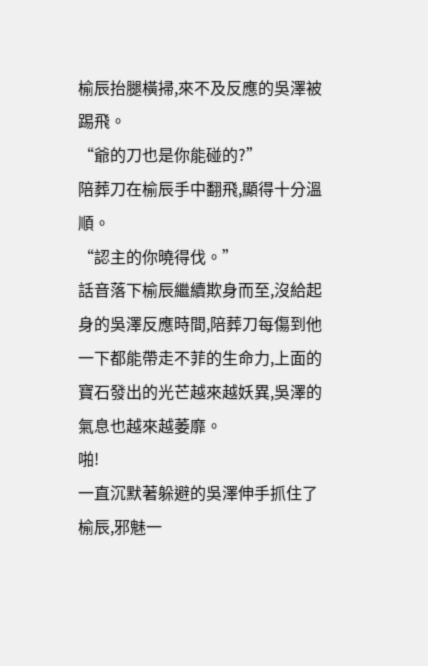榆辰抬腿橫掃,來不及反應的吳澤被踢飛。
“爺的刀也是你能碰的?”
陪葬刀在榆辰手中翻飛,顯得十分溫順。
“認主的你曉得伐。”
話音落下榆辰繼續欺身而至,沒給起身的吳澤反應時間,陪葬刀每傷到他一下都能帶走不菲的生命力,上面的寶石發出的光芒越來越妖異,吳澤的氣息也越來越萎靡。
啪!
一直沉默著躲避的吳澤伸手抓住了榆辰,邪魅一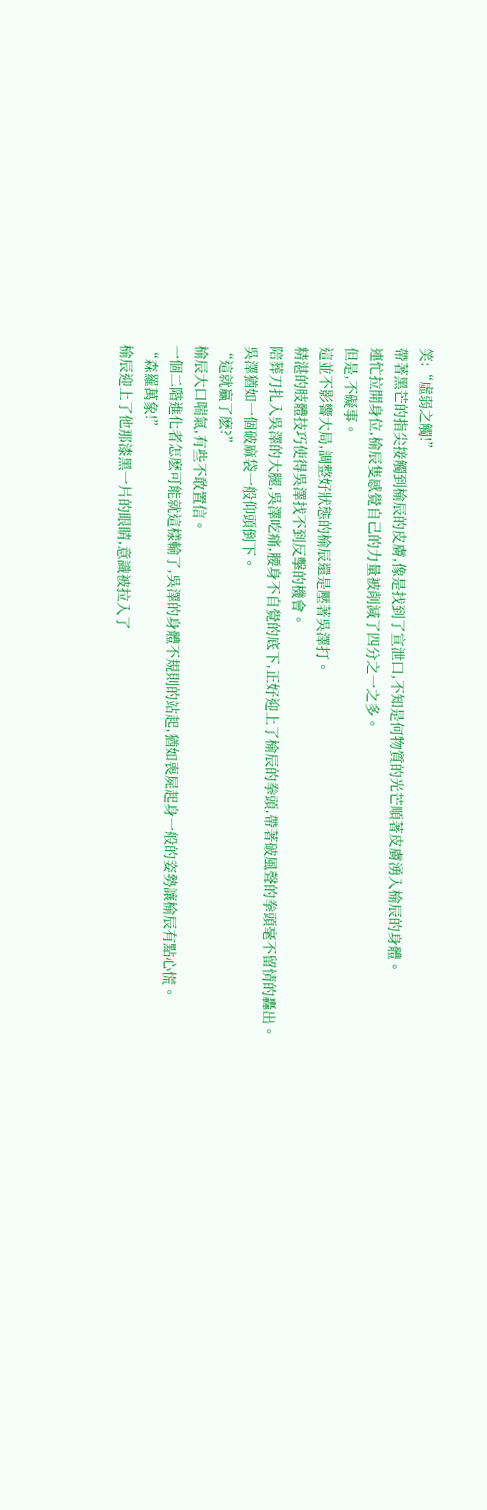笑:“虛弱之觸!”
帶著黑芒的指尖接觸到榆辰的皮膚,像是找到了宣泄口,不知是何物質的光芒順著皮膚湧入榆辰的身體。
連忙拉開身位,榆辰隻感覺自己的力量被削減了四分之一之多。
但是,不礙事。
這並不影響大局,調整好狀態的榆辰還是壓著吳澤打。
精湛的肢體技巧使得吳澤找不到反擊的機會。
陪葬刀扎入吳澤的大腿,吳澤吃痛,腰身不自覺的底下,正好迎上了榆辰的拳頭,帶著破風聲的拳頭毫不留情的轟出。
吳澤猶如一個破麻袋一般仰頭倒下。
“這就贏了麽?”
榆辰大口喘氣,有些不敢置信。
一個二階進化者怎麽可能就這樣輸了,吳澤的身體不規則的站起,猶如喪屍起身一般的姿勢讓榆辰有點心慌。
“森羅萬象!”
榆辰迎上了他那漆黑一片的眼睛,意識被拉入了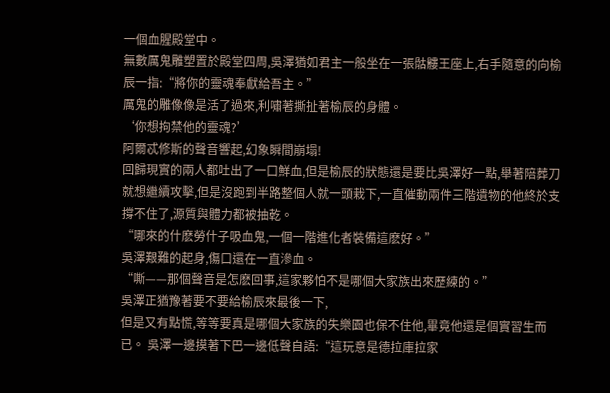一個血腥殿堂中。
無數厲鬼雕塑置於殿堂四周,吳澤猶如君主一般坐在一張骷髏王座上,右手隨意的向榆辰一指:“將你的靈魂奉獻給吾主。”
厲鬼的雕像像是活了過來,利嘯著撕扯著榆辰的身體。
‘你想拘禁他的靈魂?’
阿爾忒修斯的聲音響起,幻象瞬間崩塌!
回歸現實的兩人都吐出了一口鮮血,但是榆辰的狀態還是要比吳澤好一點,舉著陪葬刀就想繼續攻擊,但是沒跑到半路整個人就一頭栽下,一直催動兩件三階遺物的他終於支撐不住了,源質與體力都被抽乾。
“哪來的什麽勞什子吸血鬼,一個一階進化者裝備這麽好。”
吳澤艱難的起身,傷口還在一直滲血。
“嘶——那個聲音是怎麽回事,這家夥怕不是哪個大家族出來歷練的。”
吳澤正猶豫著要不要給榆辰來最後一下,
但是又有點慌,等等要真是哪個大家族的失樂園也保不住他,畢竟他還是個實習生而已。 吳澤一邊摸著下巴一邊低聲自語:“這玩意是德拉庫拉家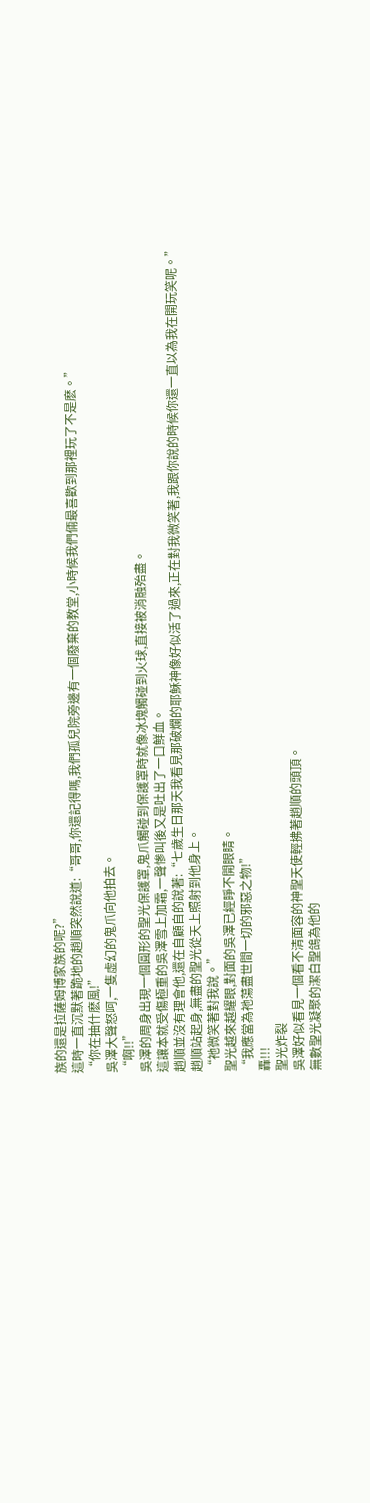族的還是拉薩姆博家族的呢?”
這時一直沉默著跪地的趙順突然說道:“哥哥,你還記得嗎,我們孤兒院旁邊有一個廢棄的教堂,小時候我們倆最喜歡到那裡玩了不是麽。”
“你在抽什麽風!”
吳澤大聲怒呵,一隻虛幻的鬼爪向他拍去。
“啊!!”
吳澤的周身出現一個圓形的聖光保護罩,鬼爪觸碰到保護罩時就像冰塊觸碰到火球,直接被消融殆盡。
這讓本就受傷極重的吳澤雪上加霜,一聲慘叫後又是吐出了一口鮮血。
趙順並沒有理會他,還在自顧自的說著:“七歲生日那天我看見那破爛的耶穌神像好似活了過來,正在對我微笑著,我跟你說的時候你還一直以為我在開玩笑呢。”
趙順站起身,無盡的聖光從天上照射到他身上。
“祂微笑著對我說。”
聖光越來越耀眼,對面的吳澤已經睜不開眼睛。
“我應當為祂蕩盡世間一切的邪惡之物!”
轟!!!
聖光炸裂
吳澤好似看見一個看不清面容的神聖天使輕拂著趙順的頭頂。
無數聖光凝聚的潔白聖鴿為他的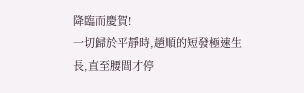降臨而慶賀!
一切歸於平靜時,趙順的短發極速生長,直至腰間才停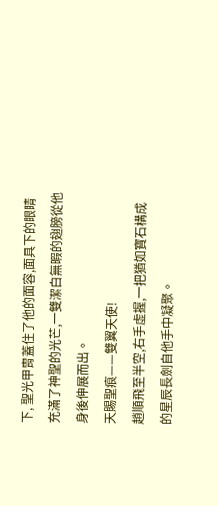下, 聖光甲胄蓋住了他的面容,面具下的眼睛充滿了神聖的光芒,一雙潔白無暇的翅膀從他身後伸展而出。
天賜聖痕——雙翼天使!
趙順飛至半空,右手虛握,一把猶如寶石構成的星辰長劍自他手中凝聚。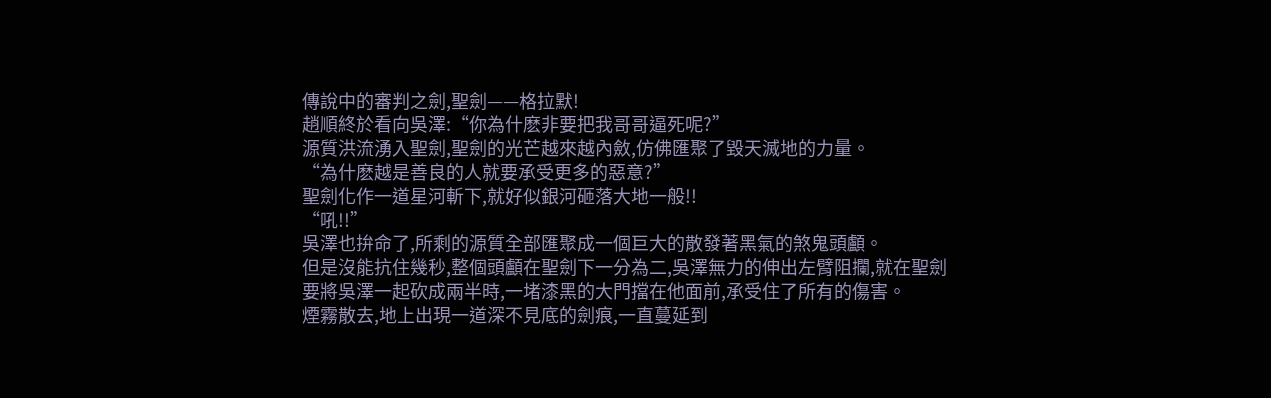傳說中的審判之劍,聖劍——格拉默!
趙順終於看向吳澤:“你為什麽非要把我哥哥逼死呢?”
源質洪流湧入聖劍,聖劍的光芒越來越內斂,仿佛匯聚了毀天滅地的力量。
“為什麽越是善良的人就要承受更多的惡意?”
聖劍化作一道星河斬下,就好似銀河砸落大地一般!!
“吼!!”
吳澤也拚命了,所剩的源質全部匯聚成一個巨大的散發著黑氣的煞鬼頭顱。
但是沒能抗住幾秒,整個頭顱在聖劍下一分為二,吳澤無力的伸出左臂阻攔,就在聖劍要將吳澤一起砍成兩半時,一堵漆黑的大門擋在他面前,承受住了所有的傷害。
煙霧散去,地上出現一道深不見底的劍痕,一直蔓延到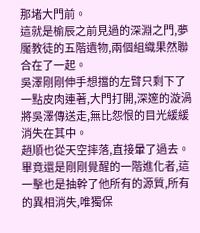那堵大門前。
這就是榆辰之前見過的深淵之門,夢魘教徒的五階遺物,兩個組織果然聯合在了一起。
吳澤剛剛伸手想擋的左臂只剩下了一點皮肉連著,大門打開,深邃的漩渦將吳澤傳送走,無比怨恨的目光緩緩消失在其中。
趙順也從天空摔落,直接暈了過去。
畢竟還是剛剛覺醒的一階進化者,這一擊也是抽幹了他所有的源質,所有的異相消失,唯獨保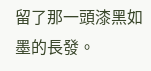留了那一頭漆黑如墨的長發。